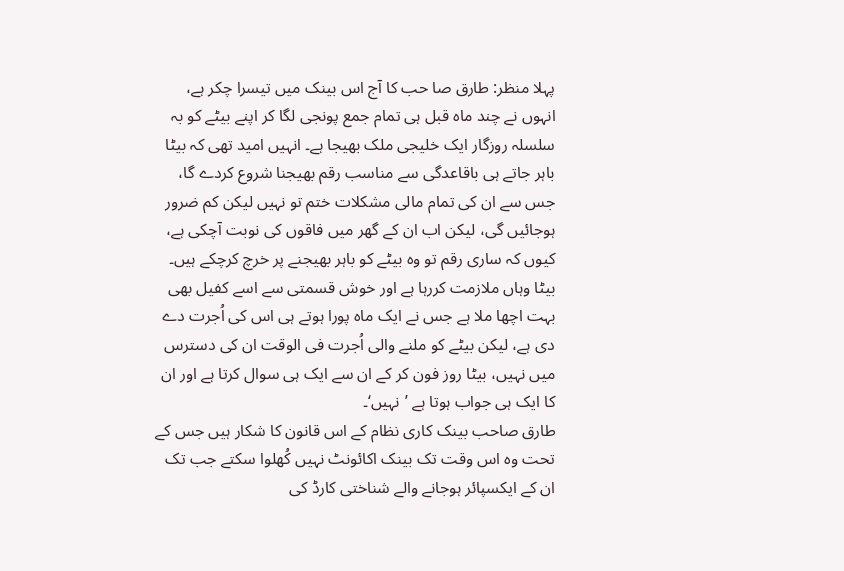پہلا منظر: طارق صا حب کا آج اس بینک میں تیسرا چکر ہے، انہوں نے چند ماہ قبل ہی تمام جمع پونجی لگا کر اپنے بیٹے کو بہ سلسلہ روزگار ایک خلیجی ملک بھیجا ہے۔ انہیں امید تھی کہ بیٹا باہر جاتے ہی باقاعدگی سے مناسب رقم بھیجنا شروع کردے گا، جس سے ان کی تمام مالی مشکلات ختم تو نہیں لیکن کم ضرور ہوجائیں گی، لیکن اب ان کے گھر میں فاقوں کی نوبت آچکی ہے، کیوں کہ ساری رقم تو وہ بیٹے کو باہر بھیجنے پر خرچ کرچکے ہیں۔
بیٹا وہاں ملازمت کررہا ہے اور خوش قسمتی سے اسے کفیل بھی بہت اچھا ملا ہے جس نے ایک ماہ پورا ہوتے ہی اس کی اُجرت دے دی ہے، لیکن بیٹے کو ملنے والی اُجرت فی الوقت ان کی دسترس میں نہیں، بیٹا روز فون کر کے ان سے ایک ہی سوال کرتا ہے اور ان کا ایک ہی جواب ہوتا ہے ’نہیں‘۔
طارق صاحب بینک کاری نظام کے اس قانون کا شکار ہیں جس کے تحت وہ اس وقت تک بینک اکائونٹ نہیں کُھلوا سکتے جب تک ان کے ایکسپائر ہوجانے والے شناختی کارڈ کی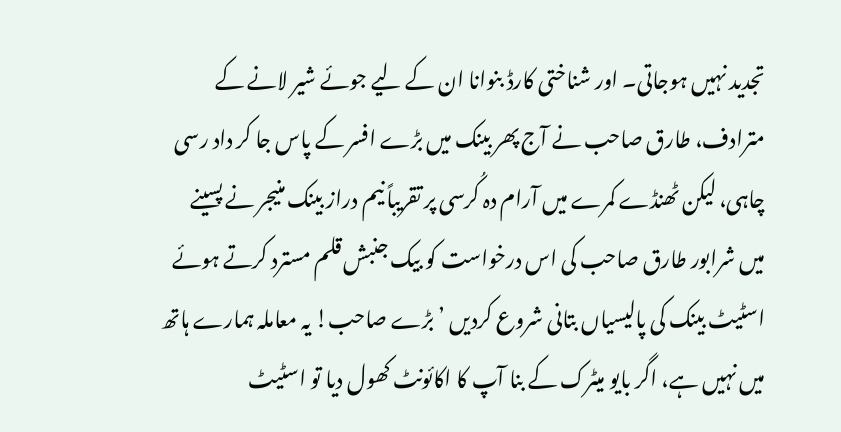تجدید نہیں ہوجاتی۔ اور شناختی کارڈ بنوانا ان کے لیے جوئے شیر لانے کے مترادف، طارق صاحب نے آج پھر بینک میں بڑے افسر کے پاس جا کر داد رسی چاہی، لیکن ٹھنڈے کمرے میں آرام دہ کُرسی پر تقریباً نیم دراز بینک منیجر نے پسینے میں شرابور طارق صاحب کی اس درخواست کو بیک جنبش قلم مسترد کرتے ہوئے اسٹیٹ بینک کی پالیسیاں بتانی شروع کردیں ’بڑے صاحب! یہ معاملہ ہمارے ہاتھ میں نہیں ہے، اگر بایو میٹرک کے بنا آپ کا اکائونٹ کھول دیا تو اسٹیٹ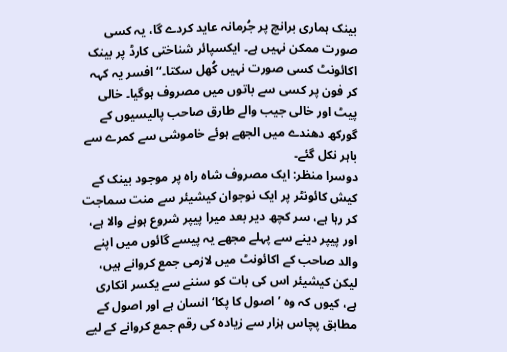بینک ہماری برانچ پر جُرمانہ عاید کردے گا، یہ کسی صورت ممکن نہیں ہے۔ ایکسپائر شناختی کارڈ پر بینک اکائونٹ کسی صورت نہیں کُھل سکتا۔‘‘ افسر یہ کہہ کر فون پر کسی سے باتوں میں مصروف ہوگیا۔ خالی پیٹ اور خالی جیب والے طارق صاحب پالیسیوں کے گورکھ دھندے میں الجھے ہوئے خاموشی سے کمرے سے باہر نکل گئے۔
دوسرا منظر: ایک مصروف شاہ راہ پر موجود بینک کے کیش کائونٹر پر ایک نوجوان کیشیئر سے منت سماجت کر رہا ہے، سر کچھ دیر بعد میرا پیپر شروع ہونے والا ہے، اور پیپر دینے سے پہلے مجھے یہ پیسے گائوں میں اپنے والد صاحب کے اکائونٹ میں لازمی جمع کروانے ہیں، لیکن کیشیئر اس کی بات کو سننے سے یکسر انکاری ہے، کیوں کہ وہ ’اصول کا پکا‘ انسان ہے اور اصول کے مطابق پچاس ہزار سے زیادہ کی رقم جمع کروانے کے لیے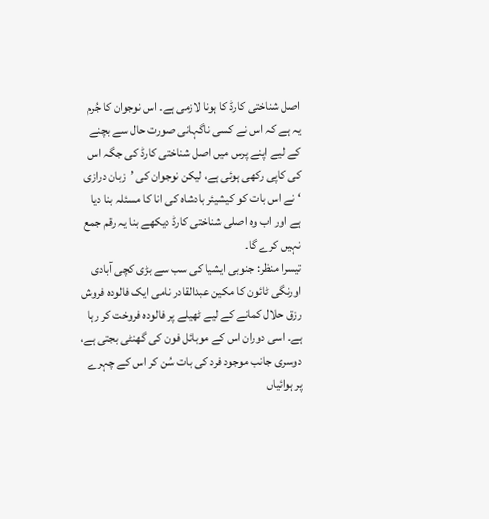اصل شناختی کارڈ کا ہونا لازمی ہے۔ اس نوجوان کا جُرم یہ ہے کہ اس نے کسی ناگہانی صورت حال سے بچنے کے لیے اپنے پرس میں اصل شناختی کارڈ کی جگہ اس کی کاپی رکھی ہوئی ہے، لیکن نوجوان کی ’زبان درازی ‘ نے اس بات کو کیشیئر بادشاہ کی انا کا مسئلہ بنا دیا ہے اور اب وہ اصلی شناختی کارڈ دیکھے بنا یہ رقم جمع نہیں کرے گا۔
تیسرا منظر: جنوبی ایشیا کی سب سے بڑی کچی آبادی اورنگی ٹائون کا مکین عبدالقادر نامی ایک فالودہ فروش رزق حلال کمانے کے لیے ٹھیلے پر فالودہ فروخت کر رہا ہے۔ اسی دوران اس کے موبائل فون کی گھنٹی بجتی ہے، دوسری جانب موجود فرد کی بات سُن کر اس کے چہرے پر ہوائیاں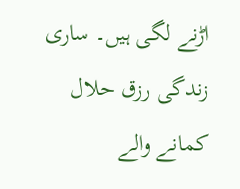اڑنے لگی ہیں۔ ساری زندگی رزق حلال کمانے والے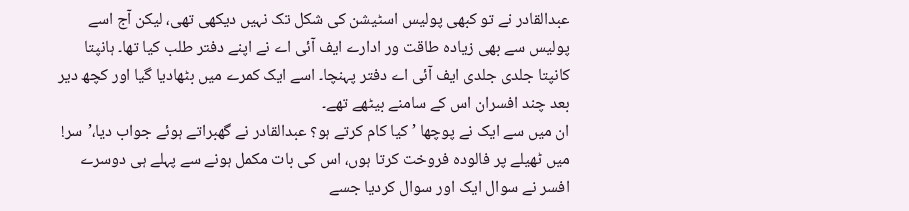عبدالقادر نے تو کبھی پولیس اسٹیشن کی شکل تک نہیں دیکھی تھی، لیکن آج اسے پولیس سے بھی زیادہ طاقت ور ادارے ایف آئی اے نے اپنے دفتر طلب کیا تھا۔ ہانپتا کانپتا جلدی جلدی ایف آئی اے دفتر پہنچا۔ اسے ایک کمرے میں بٹھادیا گیا اور کچھ دیر بعد چند افسران اس کے سامنے بیٹھے تھے۔
ان میں سے ایک نے پوچھا ’کیا کام کرتے ہو؟ عبدالقادر نے گھبراتے ہوئے جواب دیا،’سر! میں ٹھیلے پر فالودہ فروخت کرتا ہوں، اس کی بات مکمل ہونے سے پہلے ہی دوسرے افسر نے سوال ایک اور سوال کردیا جسے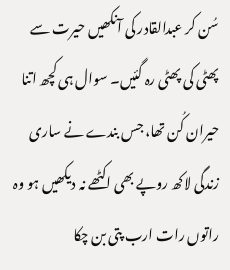سُن کر عبدالقادر کی آنکھیں حیرت سے پھٹی کی پھٹی رہ گئیں۔ سوال ہی کچھ اتنا حیران کُن تھا، جس بندے نے ساری زندگی لاکھ روپے بھی اکٹھے نہ دیکھیں ہو وہ راتوں رات ارب پتی بن چکا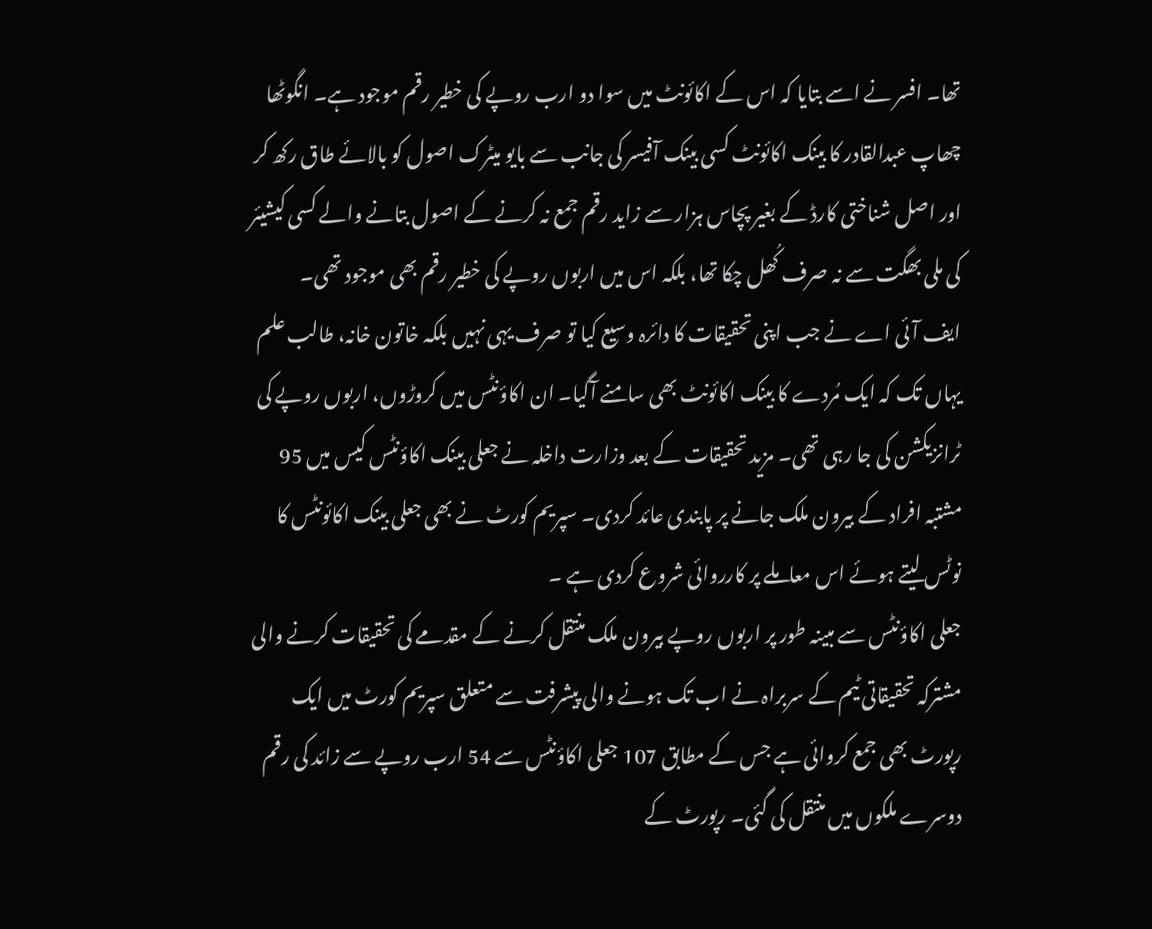تھا۔ افسر نے اسے بتایا کہ اس کے اکائونٹ میں سوا دو ارب روپے کی خطیر رقم موجود ہے۔ انگوٹھا چھاپ عبدالقادر کا بینک اکائونٹ کسی بینک آفیسر کی جانب سے بایو میٹرک اصول کو بالائے طاق رکھ کر اور اصل شناختی کارڈ کے بغیر پچاس ہزار سے زاید رقم جمع نہ کرنے کے اصول بتانے والے کسی کیشیئر کی ملی بھگت سے نہ صرف کُھل چکا تھا، بلکہ اس میں اربوں روپے کی خطیر رقم بھی موجود تھی۔
ایف آئی اے نے جب اپنی تحقیقات کا دائرہ وسیع کیا تو صرف یہی نہیں بلکہ خاتون خانہ، طالب علم یہاں تک کہ ایک مُردے کا بینک اکائونٹ بھی سامنے آگیا۔ ان اکاؤنٹس میں کروڑوں، اربوں روپے کی ٹرانزیکشن کی جا رہی تھی۔ مزید تحقیقات کے بعد وزارت داخلہ نے جعلی بینک اکاؤنٹس کیس میں 95 مشتبہ افراد کے بیرون ملک جانے پر پابندی عائد کردی۔ سپریم کورٹ نے بھی جعلی بینک اکائونٹس کا نوٹس لیتے ہوئے اس معاملے پر کارروائی شروع کردی ہے ۔
جعلی اکاؤنٹس سے مبینہ طور پر اربوں روپے بیرون ملک منتقل کرنے کے مقدمے کی تحقیقات کرنے والی مشترکہ تحقیقاتی ٹیم کے سربراہ نے اب تک ہونے والی پیشرفت سے متعلق سپریم کورٹ میں ایک رپورٹ بھی جمع کروائی ہے جس کے مطابق 107 جعلی اکاؤنٹس سے 54 ارب روپے سے زائد کی رقم دوسرے ملکوں میں منتقل کی گئی۔ رپورٹ کے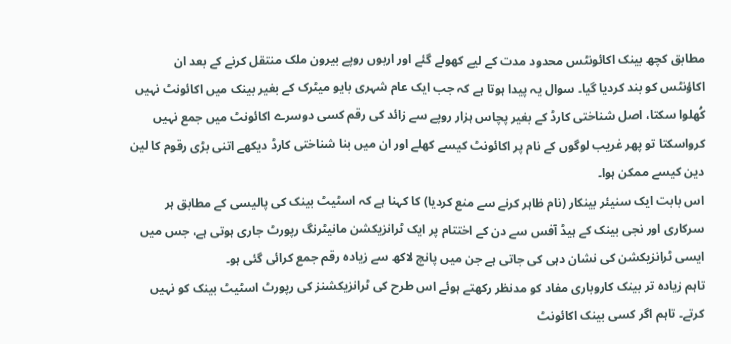مطابق کچھ بینک اکائونٹس محدود مدت کے لیے کھولے گئے اور اربوں روپے بیرون ملک منتقل کرنے کے بعد ان اکاؤنٹس کو بند کردیا گیا۔ سوال یہ پیدا ہوتا ہے کہ جب ایک عام شہری بایو میٹرک کے بغیر بینک میں اکائونٹ نہیں کُھلوا سکتا، اصل شناختی کارڈ کے بغیر پچاس ہزار روپے سے زائد کی رقم کسی دوسرے اکائونٹ میں جمع نہیں کرواسکتا تو پھر غریب لوگوں کے نام پر اکائونٹ کیسے کھلے اور ان میں بنا شناختی کارڈ دیکھے اتنی بڑی رقوم کا لین دین کیسے ممکن ہوا۔
اس بابت ایک سنیئر بینکار (نام ظاہر کرنے سے منع کردیا) کا کہنا ہے کہ اسٹیٹ بینک کی پالیسی کے مطابق ہر سرکاری اور نجی بینک کے ہیڈ آفس سے دن کے اختتام پر ایک ٹرانزیکشن مانیٹرنگ رپورٹ جاری ہوتی ہے، جس میں ایسی ٹرانزیکشن کی نشان دہی کی جاتی ہے جن میں پانچ لاکھ سے زیادہ رقم جمع کرائی گئی ہو۔
تاہم زیادہ تر بینک کاروباری مفاد کو مدنظر رکھتے ہوئے اس طرح کی ٹرانزیکشنز کی رپورٹ اسٹیٹ بینک کو نہیں کرتے۔ تاہم اگر کسی بینک اکائونٹ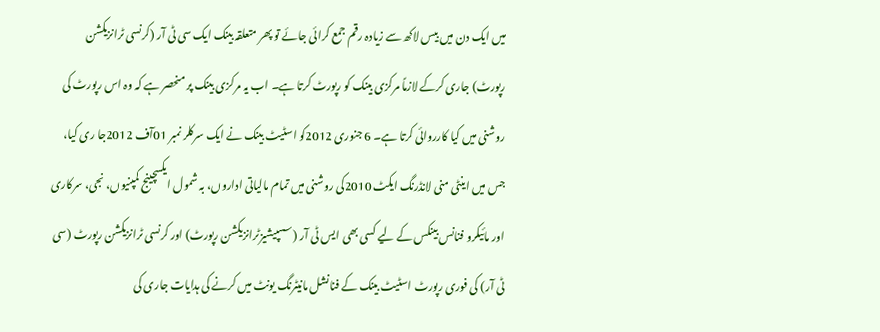میں ایک دن میں بیس لاکھ سے زیادہ رقم جمع کرائی جائے تو پھر متعلقہ بینک ایک سی ٹی آر (کرنسی ٹرانزیکشن رپورٹ) جاری کرکے لازماً مرکزی بینک کو رپورٹ کرتا ہے۔ اب یہ مرکزی بینک پر منحصر ہے کہ وہ اس رپورٹ کی روشنی میں کیا کارروائی کرتا ہے۔ 6 جنوری 2012کو اسٹیٹ بینک نے ایک سرکلر نمبر 01آف 2012جا ری کیا، جس میں اینٹی منی لانڈرنگ ایکٹ 2010کی روشنی میں تمام مالیاتی اداروں، بہ شمول ایکسچینج کمپنیوں، نجی، سرکاری اور مائیکرو فنانس بینکس کے لیے کسی بھی ایس ٹی آر (سسپیشیزٹرانزیکشن رپورٹ) اور کرنسی ٹرانزیکشن رپورٹ (سی ٹی آر) کی فوری رپورٹ اسٹیٹ بینک کے فنانشل مانیٹرنگ یونٹ میں کرنے کی ہدایات جاری کی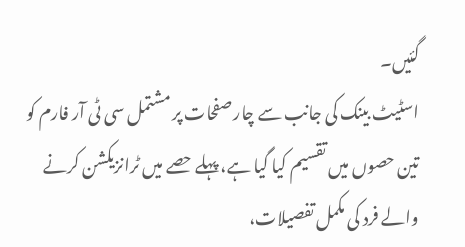گئیں۔
اسٹیٹ بینک کی جانب سے چار صفحات پر مشتمل سی ٹی آر فارم کو تین حصوں میں تقسیم کیا گیا ہے، پہلے حصے میں ٹرانزیکشن کرنے والے فرد کی مکمل تفصیلات،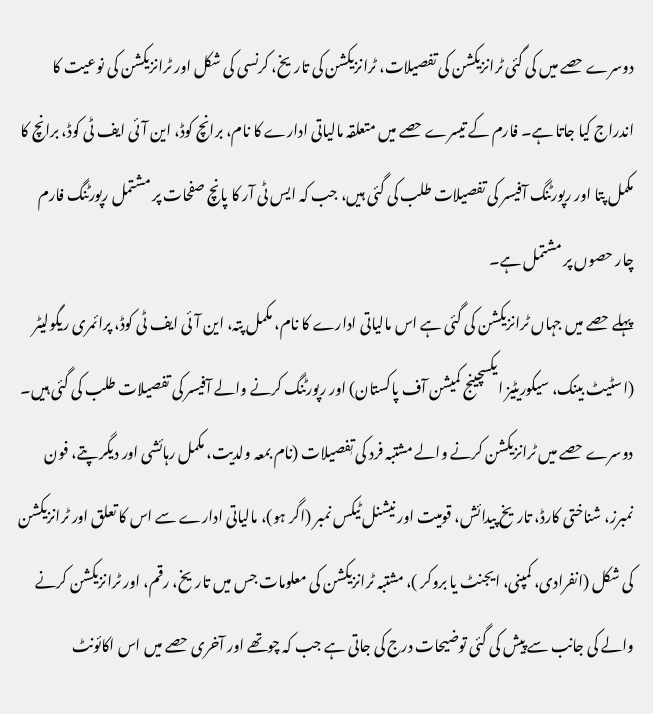دوسرے حصے میں کی گئی ٹرانزیکشن کی تفصیلات، ٹرانزیکشن کی تاریخ، کرنسی کی شکل اور ٹرانزیکشن کی نوعیت کا اندراج کیا جاتا ہے۔ فارم کے تیسرے حصے میں متعلقہ مالیاتی ادارے کا نام، برانچ کوڈ، این آئی ایف ٹی کوڈ، برانچ کا مکمل پتا اور رپورٹنگ آفیسر کی تفصیلات طلب کی گئی ہیں، جب کہ ایس ٹی آر کا پانچ صفحات پر مشتمل رپورٹنگ فارم چار حصوں پر مشتمل ہے۔
پہلے حصے میں جہاں ٹرانزیکشن کی گئی ہے اس مالیاتی ادارے کا نام، مکمل پتہ، این آئی ایف ٹی کوڈ، پرائمری ریگولیٹر (اسٹیٹ بینک، سیکوریٹیز ایکسچینج کمیشن آف پاکستان) اور رپورٹنگ کرنے والے آفیسر کی تفصیلات طلب کی گئی ہیں۔
دوسرے حصے میں ٹرانزیکشن کرنے والے مشتبہ فرد کی تٖفصیلات (نام بمعہ ولدیت، مکمل رہائشی اور دیگر پتے، فون نمبرز، شناختی کارڈ، تاریخ پیدائش، قومیت اور نیشنل ٹیکس نمبر (اگر ہو)، مالیاتی ادارے سے اس کا تعلق اور ٹرانزیکشن کی شکل (انفرادی، کمپنی، ایجنٹ یا بروکر )، مشتبہ ٹرانزیکشن کی معلومات جس میں تاریخ، رقم، اور ٹرانزیکشن کرنے والے کی جانب سے پیش کی گئی توضیحات درج کی جاتی ہے جب کہ چوتھے اور آخری حصے میں اس اکائونٹ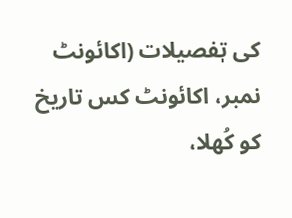کی تٖفصیلات (اکائونٹ نمبر، اکائونٹ کس تاریخ کو کُھلا،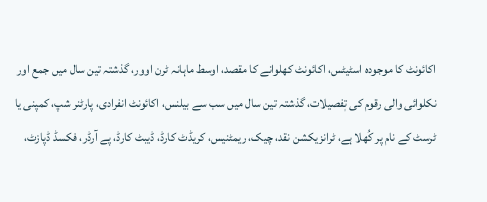اکائونٹ کا موجودہ اسٹیٹس، اکائونٹ کھلوانے کا مقصد، اوسط ماہانہ ٹرن اوور، گذشتہ تین سال میں جمع اور نکلوائی والی رقوم کی تٖفصیلات، گذشتہ تین سال میں سب سے بیلنس، اکائونٹ انفرادی، پارٹنر شپ، کمپنی یا ٹرسٹ کے نام پر کُھلا ہے، ٹرانزیکشن نقد، چیک، ریمٹنیس، کریڈٹ کارڈ، ڈیبٹ کارڈ، پے آرڈر، فکسڈ ڈپازٹ،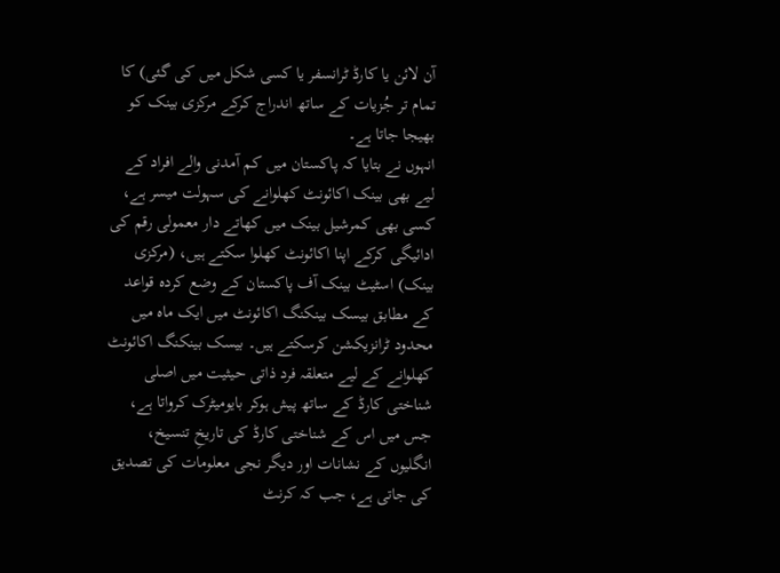آن لائن یا کارڈ ٹرانسفر یا کسی شکل میں کی گئی) کا تمام تر جُزیات کے ساتھ اندراج کرکے مرکزی بینک کو بھیجا جاتا ہے۔
انہوں نے بتایا کہ پاکستان میں کم آمدنی والے افراد کے لیے بھی بینک اکائونٹ کھلوانے کی سہولت میسر ہے، کسی بھی کمرشیل بینک میں کھاتے دار معمولی رقم کی ادائیگی کرکے اپنا اکائونٹ کھلوا سکتے ہیں، (مرکزی بینک) اسٹیٹ بینک آف پاکستان کے وضع کردہ قواعد کے مطابق بیسک بینکنگ اکائونٹ میں ایک ماہ میں محدود ٹرانزیکشن کرسکتے ہیں۔ بیسک بینکنگ اکائونٹ کھلوانے کے لیے متعلقہ فرد ذاتی حیثیت میں اصلی شناختی کارڈ کے ساتھ پیش ہوکر بایومیٹرک کرواتا ہے، جس میں اس کے شناختی کارڈ کی تاریخِ تنسیخ، انگلیوں کے نشانات اور دیگر نجی معلومات کی تصدیق کی جاتی ہے، جب کہ کرنٹ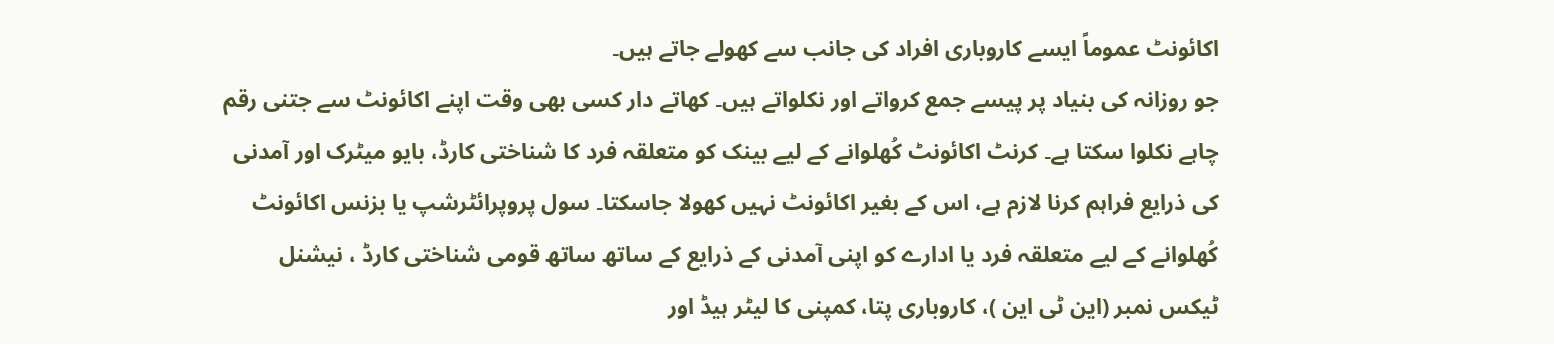اکائونٹ عموماً ایسے کاروباری افراد کی جانب سے کھولے جاتے ہیں۔
جو روزانہ کی بنیاد پر پیسے جمع کرواتے اور نکلواتے ہیں۔ کھاتے دار کسی بھی وقت اپنے اکائونٹ سے جتنی رقم چاہے نکلوا سکتا ہے۔ کرنٹ اکائونٹ کُھلوانے کے لیے بینک کو متعلقہ فرد کا شناختی کارڈ، بایو میٹرک اور آمدنی کی ذرایع فراہم کرنا لازم ہے، اس کے بغیر اکائونٹ نہیں کھولا جاسکتا۔ سول پروپرائٹرشپ یا بزنس اکائونٹ کُھلوانے کے لیے متعلقہ فرد یا ادارے کو اپنی آمدنی کے ذرایع کے ساتھ ساتھ قومی شناختی کارڈ ، نیشنل ٹیکس نمبر (این ٹی این )، کاروباری پتا، کمپنی کا لیٹر ہیڈ اور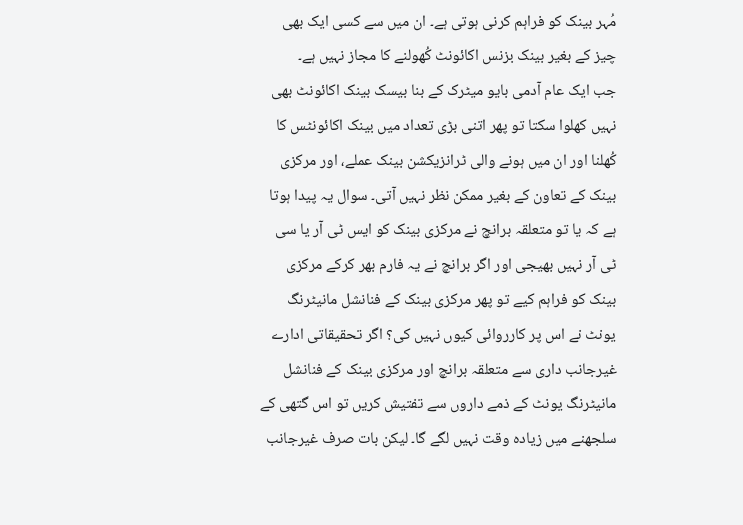مُہر بینک کو فراہم کرنی ہوتی ہے۔ ان میں سے کسی ایک بھی چیز کے بغیر بینک بزنس اکائونٹ کُھولنے کا مجاز نہیں ہے۔
جب ایک عام آدمی بایو میٹرک کے بنا بیسک بینک اکائونٹ بھی نہیں کھلوا سکتا تو پھر اتنی بڑی تعداد میں بینک اکائونٹس کا کُھلنا اور ان میں ہونے والی ٹرانزیکشن بینک عملے، اور مرکزی بینک کے تعاون کے بغیر ممکن نظر نہیں آتی۔ سوال یہ پیدا ہوتا ہے کہ یا تو متعلقہ برانچ نے مرکزی بینک کو ایس ٹی آر یا سی ٹی آر نہیں بھیجی اور اگر برانچ نے یہ فارم بھر کرکے مرکزی بینک کو فراہم کیے تو پھر مرکزی بینک کے فنانشل مانیٹرنگ یونٹ نے اس پر کارروائی کیوں نہیں کی؟ اگر تحقیقاتی ادارے غیرجانب داری سے متعلقہ برانچ اور مرکزی بینک کے فنانشل مانیٹرنگ یونٹ کے ذمے داروں سے تفتیش کریں تو اس گتھی کے سلجھنے میں زیادہ وقت نہیں لگے گا۔ لیکن بات صرف غیرجانب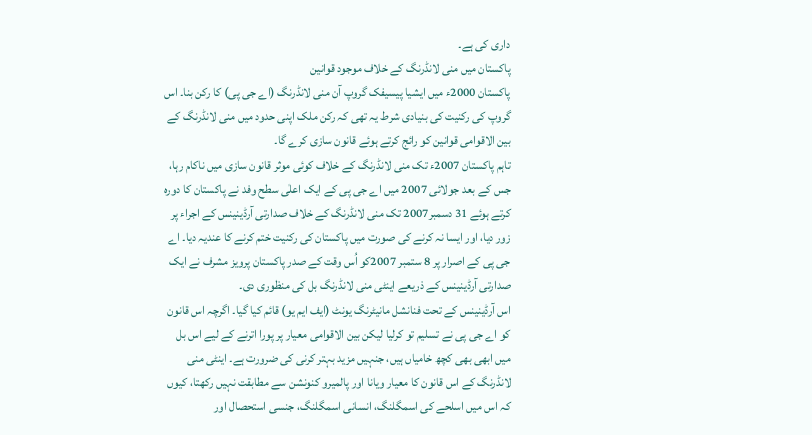داری کی ہے۔
پاکستان میں منی لانڈرنگ کے خلاف موجود قوانین
پاکستان 2000ء میں ایشیا پیسیفک گروپ آن منی لانڈرنگ (اے جی پی) کا رکن بنا۔ اس گروپ کی رکنیت کی بنیادی شرط یہ تھی کہ رکن ملک اپنی حدود میں منی لانڈرنگ کے بین الاقوامی قوانین کو رائج کرتے ہوئے قانون سازی کرے گا۔
تاہم پاکستان 2007ء تک منی لانڈرنگ کے خلاف کوئی موثر قانون سازی میں ناکام رہا، جس کے بعد جولائی 2007 میں اے جی پی کے ایک اعلٰی سطح وفد نے پاکستان کا دورہ کرتے ہوئے 31 دسمبر2007 تک منی لانڈرنگ کے خلاف صدارتی آرڈینینس کے اجراء پر زور دیا، اور ایسا نہ کرنے کی صورت میں پاکستان کی رکنیت ختم کرنے کا عندیہ دیا۔ اے جی پی کے اصرار پر 8 ستمبر 2007کو اُس وقت کے صدر پاکستان پرویز مشرف نے ایک صدارتی آرڈینینس کے ذریعے اینٹی منی لانڈرنگ بل کی منظوری دی۔
اس آرڈینینس کے تحت فنانشل مانیٹرنگ یونٹ (ایف ایم یو) قائم کیا گیا۔ اگرچہ اس قانون کو اے جی پی نے تسلیم تو کرلیا لیکن بین الاقوامی معیار پر پورا اترنے کے لیے اس بل میں ابھی بھی کچھ خامیاں ہیں، جنہیں مزید بہتر کرنی کی ضرورت ہے۔ اینٹی منی لانڈرنگ کے اس قانون کا معیار ویانا اور پالمیرو کنونشن سے مطابقت نہیں رکھتا، کیوں کہ اس میں اسلحے کی اسمگلنگ، انسانی اسمگلنگ، جنسی استحصال اور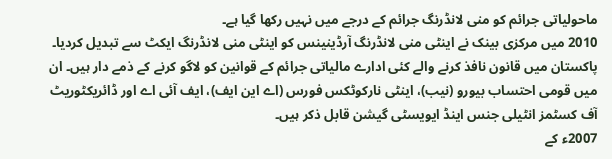ماحولیاتی جرائم کو منی لانڈرنگ جرائم کے درجے میں نہیں رکھا گیا ہے۔
2010 میں مرکزی بینک نے اینٹی منی لانڈرنگ آرڈینینس کو اینٹی منی لانڈرنگ ایکٹ سے تبدیل کردیا۔ پاکستان میں قانون نافذ کرنے والے کئی ادارے مالیاتی جرائم کے قوانین کو لاگو کرنے کے ذمے دار ہیں۔ ان میں قومی احتساب بیورو (نیب)، اینٹی نارکوٹکس فورس (اے این ایف)، ایف آئی اے اور ڈائریکٹوریٹ آف کسٹمز انٹیلی جنس اینڈ ایویسٹی گیشن قابل ذکر ہیں۔
2007ء کے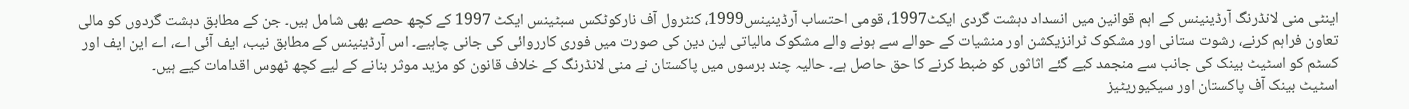اینٹی منی لانڈرنگ آرڈینینس کے اہم قوانین میں انسداد دہشت گردی ایکٹ1997، قومی احتساب آرڈینینس1999، کنٹرول آف نارکوٹکس سبٹینس ایکٹ 1997 کے کچھ حصے بھی شامل ہیں۔ جن کے مطابق دہشت گردوں کو مالی تعاون فراہم کرنے، رشوت ستانی اور مشکوک ٹرانزیکشن اور منشیات کے حوالے سے ہونے والے مشکوک مالیاتی لین دین کی صورت میں فوری کارروائی کی جانی چاہیے۔ اس آرڈینینس کے مطابق نیب، ایف آئی اے، اے این ایف اور کسٹم کو اسٹیٹ بینک کی جانب سے منجمد کیے گئے اثاثوں کو ضبط کرنے کا حق حاصل ہے۔ حالیہ چند برسوں میں پاکستان نے منی لانڈرنگ کے خلاف قانون کو مزید موثر بنانے کے لیے کچھ ٹھوس اقدامات کیے ہیں۔
اسٹیٹ بینک آف پاکستان اور سیکیوریٹیز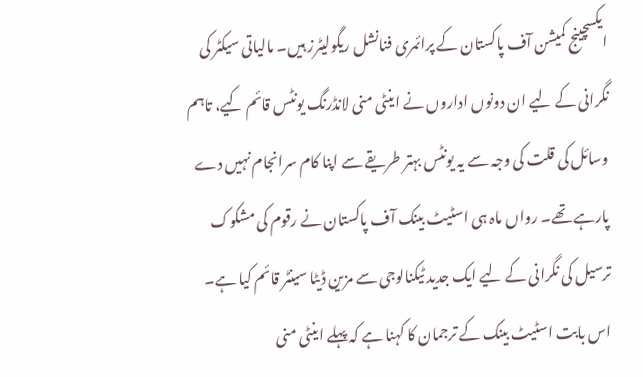ایکسچینج کمیشن آف پاکستان کے پرائمری فنانشل ریگولیٹرز ہیں۔ مالیاتی سیکٹر کی نگرانی کے لیے ان دونوں اداروں نے اینٹی منی لانڈرنگ یونٹس قائم کیے، تاہم وسائل کی قلت کی وجہ سے یہ یونٹس بہتر طریقے سے اپنا کام سرانجام نہیں دے پارہے تھے۔ رواں ماہ ہی اسٹیٹ بینک آف پاکستان نے رقوم کی مشکوک ترسیل کی نگرانی کے لیے ایک جدید ٹیکنالوجی سے مزین ڈیٹا سینٹر قائم کیا ہے۔
اس بابت اسٹیٹ بینک کے ترجمان کا کہنا ہے کہ پہلے اینٹی منی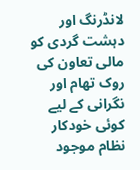لانڈرنگ اور دہشت گردی کو مالی تعاون کی روک تھام اور نگرانی کے لیے کوئی خودکار نظام موجود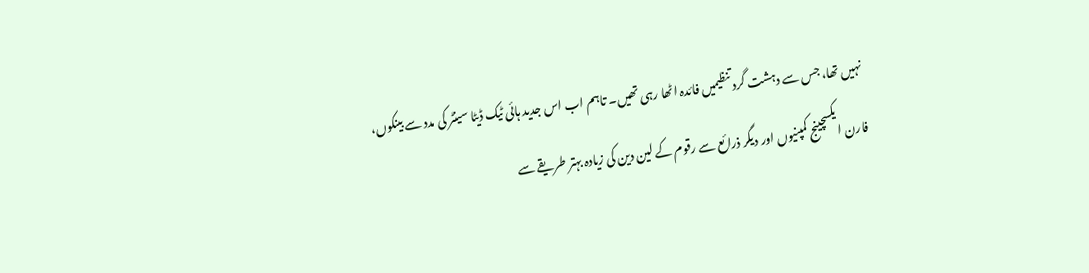نہیں تھا، جس سے دہشت گرد تنظیمیں فائدہ اٹھا رہی تھیں۔ تاہم اب اس جدید ہائی ٹیک ڈیٹا سینٹر کی مدد سے بینکوں، فارن ایکسچینج کمپنیوں اور دیگر ذرائع سے رقوم کے لین دین کی زیادہ بہتر طریقے سے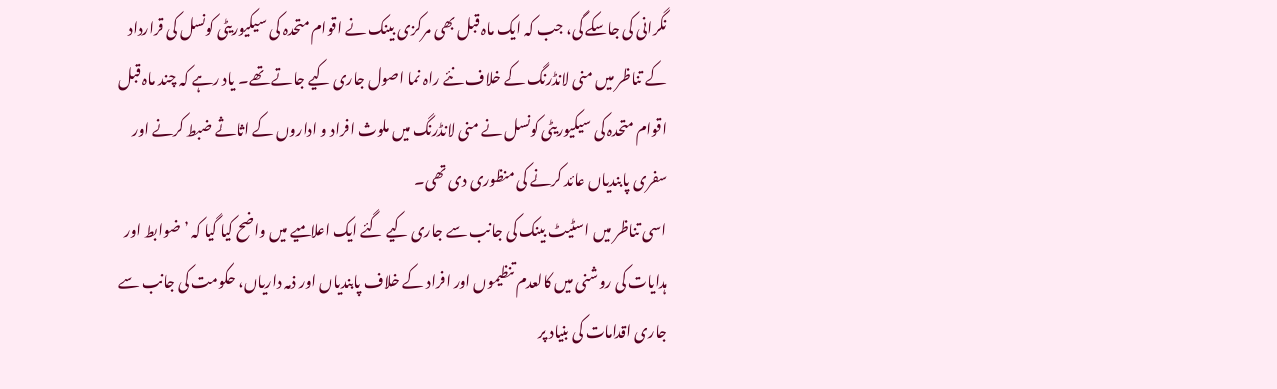نگرانی کی جاسکے گی، جب کہ ایک ماہ قبل بھی مرکزی بینک نے اقوام متحدہ کی سیکیوریٹی کونسل کی قرارداد کے تناظر میں منی لانڈرنگ کے خلاف نئے راہ نما اصول جاری کیے جاتے تھے۔ یاد رہے کہ چند ماہ قبل اقوام متحدہ کی سیکیوریٹی کونسل نے منی لانڈرنگ میں ملوث افراد و اداروں کے اثاثے ضبط کرنے اور سفری پابندیاں عائد کرنے کی منظوری دی تھی۔
اسی تناظر میں اسٹیٹ بینک کی جانب سے جاری کیے گئے ایک اعلامیے میں واضح کیا گیا کہ ’ضوابط اور ہدایات کی روشنی میں کالعدم تنظیموں اور افراد کے خلاف پابندیاں اور ذمہ داریاں، حکومت کی جانب سے جاری اقدامات کی بنیاد پر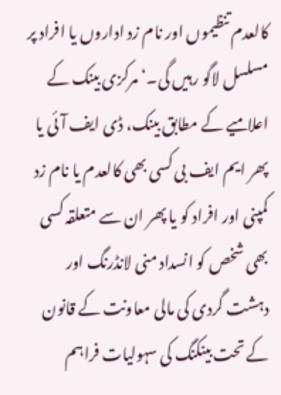کالعدم تنظیموں اور نام زد اداروں یا افراد پر مسلسل لاگو رہیں گی۔‘ مرکزی بینک کے اعلامیے کے مطابق بینک، ڈی ایف آئی یا پھر ایم ایف بی کسی بھی کالعدم یا نام زد کمپنی اور افراد کو یا پھر ان سے متعلقہ کسی بھی شخص کو انسداد منی لانڈرنگ اور دہشت گردی کی مالی معاونت کے قانون کے تحت بینکنگ کی سہولیات فراہم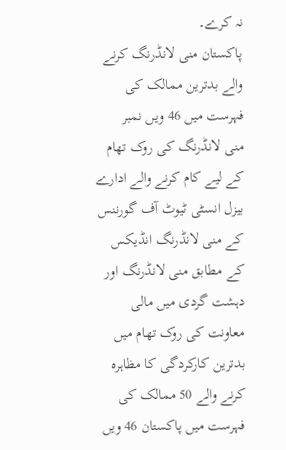نہ کرے۔
پاکستان منی لانڈرنگ کرنے والے بدترین ممالک کی فہرست میں 46 ویں نمبر
منی لانڈرنگ کی روک تھام کے لیے کام کرنے والے ادارے بیزل انسٹی ٹیوٹ آف گورننس کے منی لانڈرنگ انڈیکس کے مطابق منی لانڈرنگ اور دہشت گردی میں مالی معاونت کی روک تھام میں بدترین کارکردگی کا مظاہرہ کرنے والے 50 ممالک کی فہرست میں پاکستان 46 ویں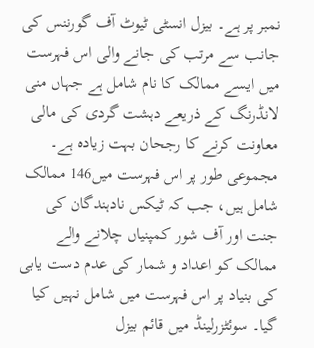نمبر پر ہے۔ بیزل انسٹی ٹیوٹ آف گورننس کی جانب سے مرتب کی جانے والی اس فہرست میں ایسے ممالک کا نام شامل ہے جہاں منی لانڈرنگ کے ذریعے دہشت گردی کی مالی معاونت کرنے کا رجحان بہت زیادہ ہے۔
مجموعی طور پر اس فہرست میں146 ممالک شامل ہیں، جب کہ ٹیکس نادہندگان کی جنت اور آف شور کمپنیاں چلانے والے ممالک کو اعداد و شمار کی عدم دست یابی کی بنیاد پر اس فہرست میں شامل نہیں کیا گیا۔ سوئٹزرلینڈ میں قائم بیزل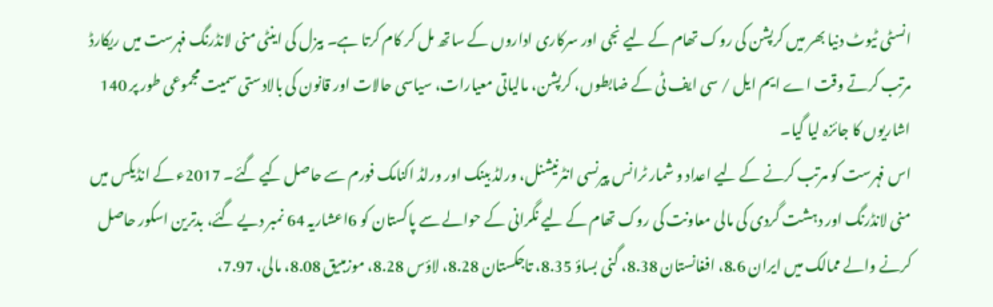انسٹی ٹیوٹ دنیا بھر میں کرپشن کی روک تھام کے لیے نجی اور سرکاری اداروں کے ساتھ مل کر کام کرتا ہے۔ بیزل کی اینٹی منی لانڈرنگ فہرست میں ریکارڈ مرتب کرتے وقت اے ایم ایل / سی ایف ٹی کے ضابطوں، کرپشن، مالیاتی معیارات، سیاسی حالات اور قانون کی بالادستی سمیت مجموعی طور پر 140 اشاریوں کا جائزہ لیا گیا۔
اس فہرست کو مرتب کرنے کے لیے اعداد و شمار ٹرانس پیرنسی انٹرنیشنل، ورلڈ بینک اور ورلڈ اکنامک فورم سے حاصل کیے گئے۔ 2017ء کے انڈیکس میں منی لانڈرنگ اور دہشت گردی کی مالی معاونت کی روک تھام کے لیے نگرانی کے حوالے سے پاکستان کو 6اعشاریہ 64 نمبر دیے گئے، بدترین اسکور حاصل کرنے والے ممالک میں ایران 8.6، افغانستان 8.38، گنی بساؤ 8.35، تاجکستان 8.28، لاؤس 8.28، موزمبیق 8.08، مالی، 7.97،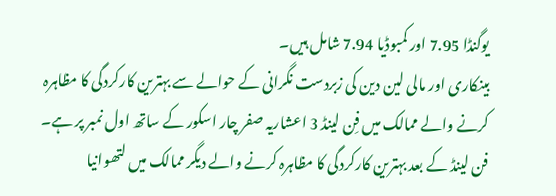یوگنڈا 7.95 اور کمبوڈیا 7.94 شامل ہیں۔
بینکاری اور مالی لین دین کی زبردست نگرانی کے حوالے سے بہترین کارکردگی کا مظاہرہ کرنے والے ممالک میں فِن لینڈ 3 اعشاریہ صفر چار اسکور کے ساتھ اول نمبر پر ہے۔ فن لینڈ کے بعد بہترین کارکردگی کا مظاہرہ کرنے والے دیگر ممالک میں لتھوانیا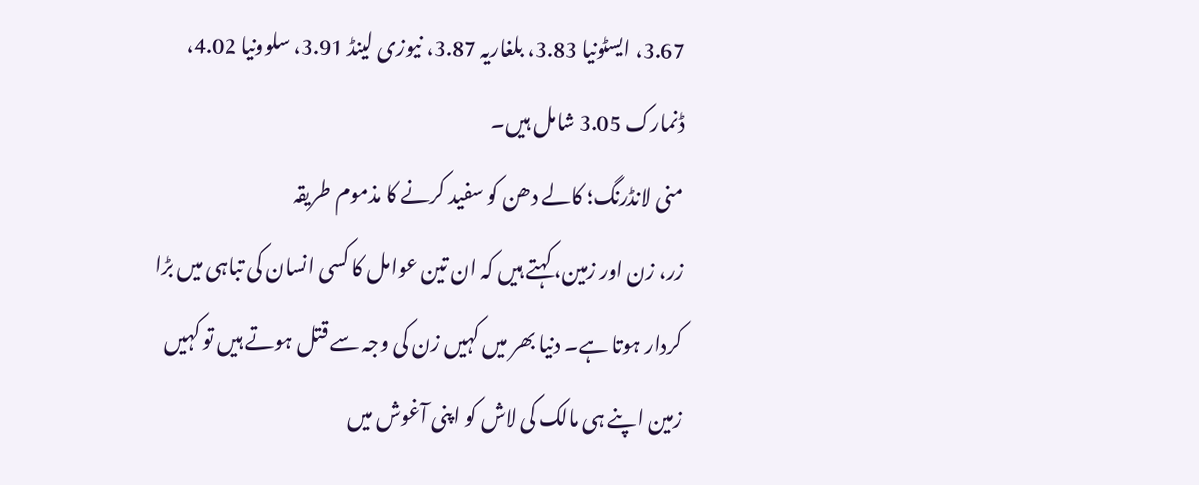3.67، ایسٹونیا 3.83، بلغاریہ 3.87، نیوزی لینڈ 3.91، سلوونیا 4.02، ڈنمارک 3.05 شامل ہیں۔
منی لانڈرنگ؛ کالے دھن کو سفید کرنے کا مذموم طریقہ
زر، زن اور زمین، کہتے ہیں کہ ان تین عوامل کا کسی انسان کی تباہی میں بڑا کردار ہوتا ہے۔ دنیا بھر میں کہیں زن کی وجہ سے قتل ہوتے ہیں تو کہیں زمین اپنے ہی مالک کی لاش کو اپنی آغوش میں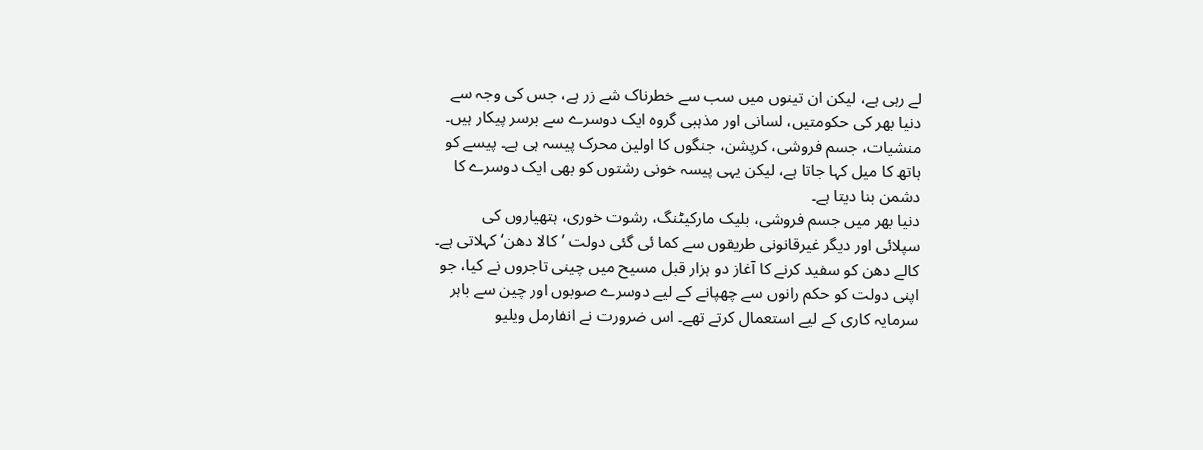لے رہی ہے، لیکن ان تینوں میں سب سے خطرناک شے زر ہے، جس کی وجہ سے دنیا بھر کی حکومتیں، لسانی اور مذہبی گروہ ایک دوسرے سے برسر پیکار ہیں۔ منشیات، جسم فروشی، کرپشن، جنگوں کا اولین محرک پیسہ ہی ہے۔ پیسے کو ہاتھ کا میل کہا جاتا ہے، لیکن یہی پیسہ خونی رشتوں کو بھی ایک دوسرے کا دشمن بنا دیتا ہے۔
دنیا بھر میں جسم فروشی، بلیک مارکیٹنگ، رشوت خوری، ہتھیاروں کی سپلائی اور دیگر غیرقانونی طریقوں سے کما ئی گئی دولت ’کالا دھن‘ کہلاتی ہے۔ کالے دھن کو سفید کرنے کا آغاز دو ہزار قبل مسیح میں چینی تاجروں نے کیا، جو اپنی دولت کو حکم رانوں سے چھپانے کے لیے دوسرے صوبوں اور چین سے باہر سرمایہ کاری کے لیے استعمال کرتے تھے۔ اس ضرورت نے انفارمل ویلیو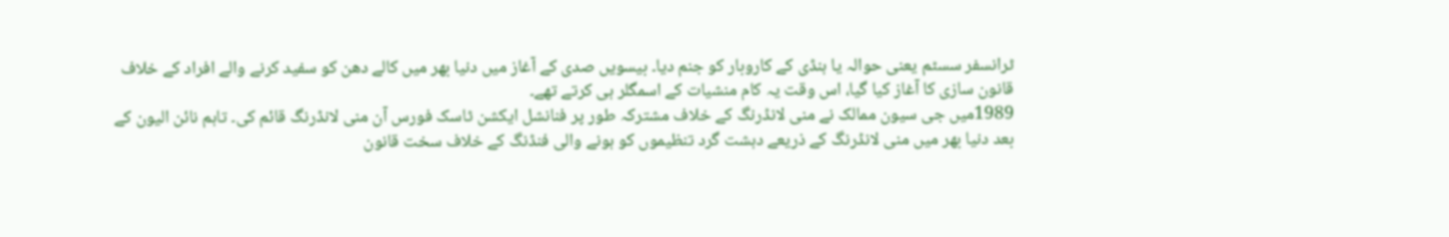ٹرانسفر سسٹم یعنی حوالہ یا ہنڈی کے کاروبار کو جنم دیا۔ بیسویں صدی کے آغاز میں دنیا بھر میں کالے دھن کو سفید کرنے والے افراد کے خلاف قانون سازی کا آغاز کیا گیا، اس وقت یہ کام منشیات کے اسمگلر ہی کرتے تھے۔
1989میں جی سیون ممالک نے منی لانڈرنگ کے خلاف مشترکہ طور پر فنانشل ایکشن ٹاسک فورس آن منی لانڈرنگ قائم کی۔ تاہم نائن الیون کے بعد دنیا بھر میں منی لانڈرنگ کے ذریعے دہشت گرد تنظیموں کو ہونے والی فنڈنگ کے خلاف سخت قانون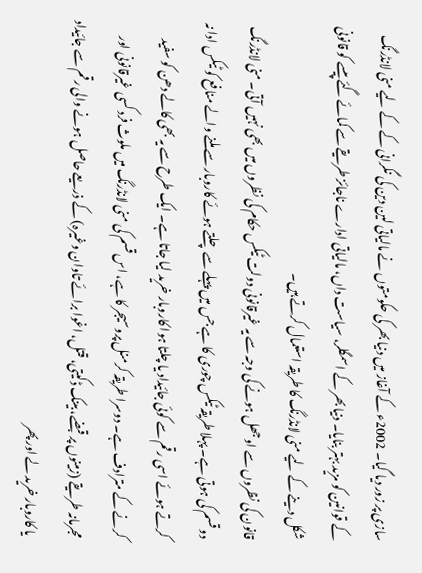سازی پر زور دیا گیا۔ 2002ء کے آغاز میں دنیا بھر کی حکومتوں نے مالیاتی لین دین کی نگرانی کے کے لیے منی لانڈرنگ کے قوانین کو مزید بہتر بنایا۔ دنیا بھر کے اسمگلر، سیاست داں، مالیاتی ادارے ناجائز طریقے سے کمائے گئے پیسے کو قانونی شکل دینے کے لیے منی لانڈرنگ کا طریقہ استعمال کرتے ہیں۔
قانون کی نظروں سے اوجھل ہونے کی وجہ سے یہ غیرقانونی دولت ٹیکس حکام کی نظروں میں بھی نہیں آتی۔ منی لانڈرنگ دو قسم کی ہوتی ہے۔ پہلا طریقہ ٹیکس چوری کا ہے جس میں پہلے سے چلتے ہوئے کاروبار سے ملنے والے منافع کو ٹیکس ادا نہ کرتے ہوئے اسی رقم سے کوئی جائیداد یا چلتا ہوا کاروبار خرید لیا جاتا ہے۔ ایک طرح سے یہ بھی کالے دھن کو سفید کرنے کے مترادف ہے۔ دوسرا طریقہ کرمنل پروسیجر کا ہے، اس قسم کی منی لانڈرنگ میں ملوث فرد کسی غیرقانونی اور مجرمانہ طریقے (زمینوں پر قبضے، بینک ڈکیتی، قتل، اغوا برائے تاوان وغیرہ) کے ذریعے حاصل ہونے والی رقم سے جائیداد یا کاروبار خرید لے اور پھر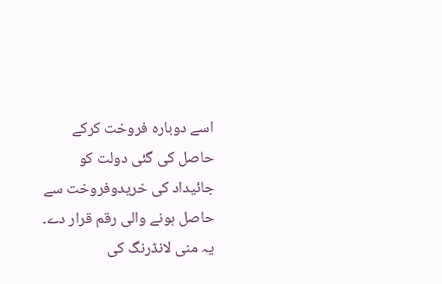اسے دوبارہ فروخت کرکے حاصل کی گئی دولت کو جائیداد کی خریدوفروخت سے حاصل ہونے والی رقم قرار دے۔
یہ منی لانڈرنگ کی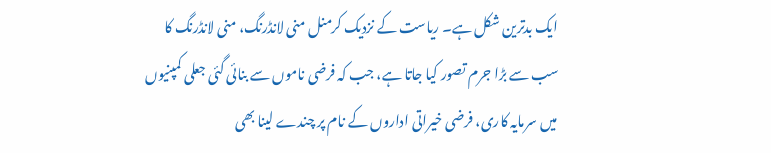ایک بدترین شکل ہے۔ ریاست کے نزدیک کرمنل منی لانڈرنگ، منی لانڈرنگ کا سب سے بڑا جرم تصور کیا جاتا ہے، جب کہ فرضی ناموں سے بنائی گئی جعلی کمپنیوں میں سرمایہ کاری، فرضی خیراتی اداروں کے نام پر چندے لینا بھی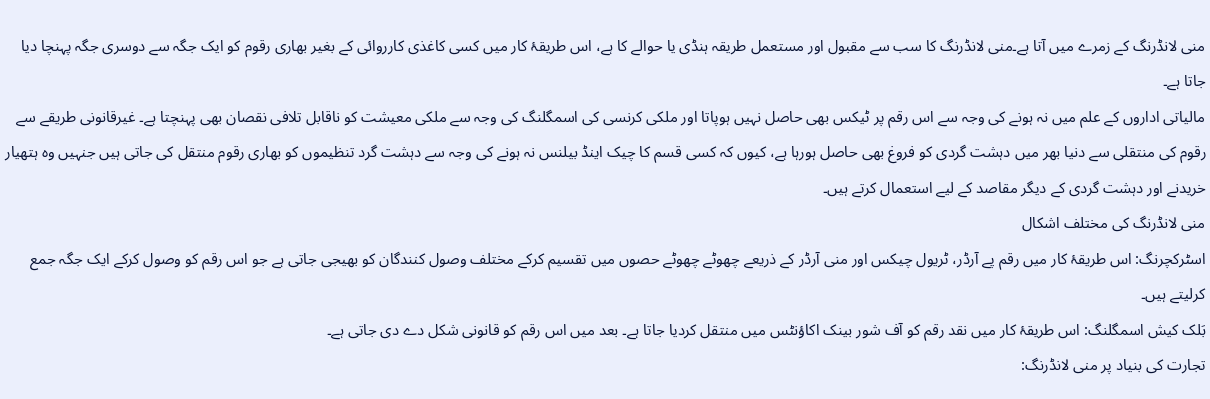منی لانڈرنگ کے زمرے میں آتا ہے۔منی لانڈرنگ کا سب سے مقبول اور مستعمل طریقہ ہنڈی یا حوالے کا ہے، اس طریقۂ کار میں کسی کاغذی کارروائی کے بغیر بھاری رقوم کو ایک جگہ سے دوسری جگہ پہنچا دیا جاتا ہے۔
مالیاتی اداروں کے علم میں نہ ہونے کی وجہ سے اس رقم پر ٹیکس بھی حاصل نہیں ہوپاتا اور ملکی کرنسی کی اسمگلنگ کی وجہ سے ملکی معیشت کو ناقابل تلافی نقصان بھی پہنچتا ہے۔ غیرقانونی طریقے سے رقوم کی منتقلی سے دنیا بھر میں دہشت گردی کو فروغ بھی حاصل ہورہا ہے، کیوں کہ کسی قسم کا چیک اینڈ بیلنس نہ ہونے کی وجہ سے دہشت گرد تنظیموں کو بھاری رقوم منتقل کی جاتی ہیں جنہیں وہ ہتھیار خریدنے اور دہشت گردی کے دیگر مقاصد کے لیے استعمال کرتے ہیں۔
منی لانڈرنگ کی مختلف اشکال
اسٹرکچرنگ: اس طریقۂ کار میں رقم پے آرڈر، ٹریول چیکس اور منی آرڈر کے ذریعے چھوٹے چھوٹے حصوں میں تقسیم کرکے مختلف وصول کنندگان کو بھیجی جاتی ہے جو اس رقم کو وصول کرکے ایک جگہ جمع کرلیتے ہیں۔
بَلک کیش اسمگلنگ: اس طریقۂ کار میں نقد رقم کو آف شور بینک اکاؤنٹس میں منتقل کردیا جاتا ہے۔ بعد میں اس رقم کو قانونی شکل دے دی جاتی ہے۔
تجارت کی بنیاد پر منی لانڈرنگ: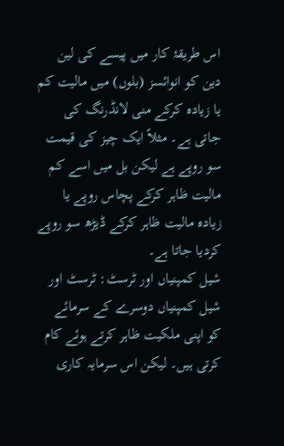اس طریقۂ کار میں پیسے کی لین دین کو انوائسز (بلوں) میں مالیت کم یا زیادہ کرکے منی لانڈرنگ کی جاتی ہے۔ مثلاً ایک چیز کی قیمت سو روپے ہے لیکن بل میں اسے کم مالیت ظاہر کرکے پچاس روپے یا زیادہ مالیت ظاہر کرکے ڈیڑھ سو روپے کردیا جاتا ہے۔
شیل کمپنیاں اور ٹرسٹ: ٹرسٹ اور شیل کمپنیاں دوسرے کے سرمائے کو اپنی ملکیت ظاہر کرتے ہوئے کام کرتی ہیں۔ لیکن اس سرمایہ کاری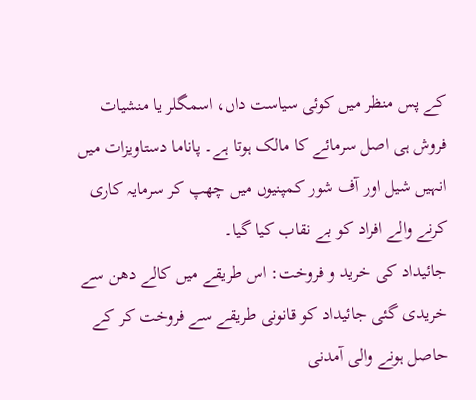کے پس منظر میں کوئی سیاست داں، اسمگلر یا منشیات فروش ہی اصل سرمائے کا مالک ہوتا ہے۔ پاناما دستاویزات میں انہیں شیل اور آف شور کمپنیوں میں چھپ کر سرمایہ کاری کرنے والے افراد کو بے نقاب کیا گیا۔
جائیداد کی خرید و فروخت: اس طریقے میں کالے دھن سے خریدی گئی جائیداد کو قانونی طریقے سے فروخت کر کے حاصل ہونے والی آمدنی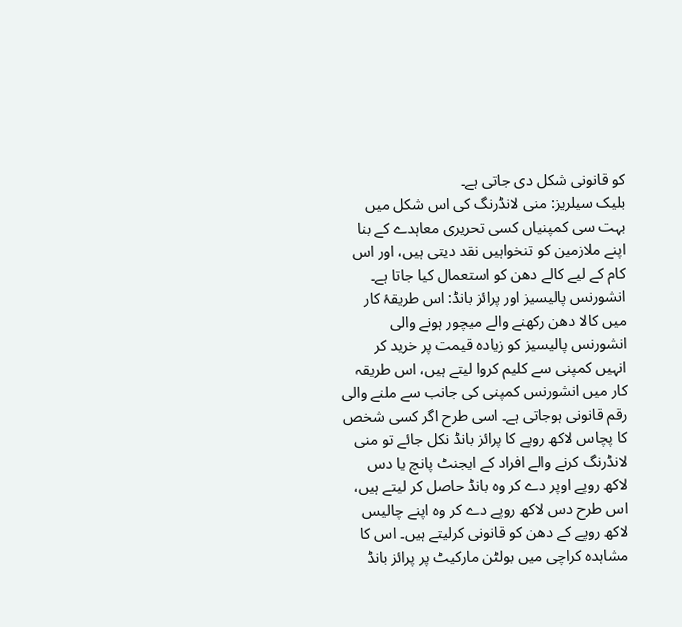کو قانونی شکل دی جاتی ہے۔
بلیک سیلریز: منی لانڈرنگ کی اس شکل میں بہت سی کمپنیاں کسی تحریری معاہدے کے بنا اپنے ملازمین کو تنخواہیں نقد دیتی ہیں، اور اس کام کے لیے کالے دھن کو استعمال کیا جاتا ہے۔
انشورنس پالیسیز اور پرائز بانڈ: اس طریقۂ کار میں کالا دھن رکھنے والے میچور ہونے والی انشورنس پالیسیز کو زیادہ قیمت پر خرید کر انہیں کمپنی سے کلیم کروا لیتے ہیں، اس طریقہ کار میں انشورنس کمپنی کی جانب سے ملنے والی رقم قانونی ہوجاتی ہے۔ اسی طرح اگر کسی شخص کا پچاس لاکھ روپے کا پرائز بانڈ نکل جائے تو منی لانڈرنگ کرنے والے افراد کے ایجنٹ پانچ یا دس لاکھ روپے اوپر دے کر وہ بانڈ حاصل کر لیتے ہیں، اس طرح دس لاکھ روپے دے کر وہ اپنے چالیس لاکھ روپے کے دھن کو قانونی کرلیتے ہیں۔ اس کا مشاہدہ کراچی میں بولٹن مارکیٹ پر پرائز بانڈ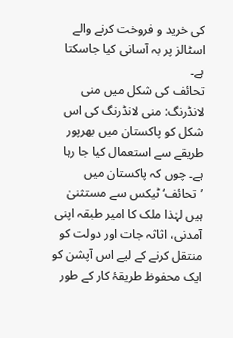کی خرید و فروخت کرنے والے اسٹالز پر بہ آسانی کیا جاسکتا ہے۔
تحائف کی شکل میں منی لانڈرنگ: منی لانڈرنگ کی اس شکل کو پاکستان میں بھرپور طریقے سے استعمال کیا جا رہا ہے۔ چوں کہ پاکستان میں ’تحائف‘ ٹیکس سے مستثنیٰ ہیں لہٰذا ملک کا امیر طبقہ اپنی آمدنی، اثاثہ جات اور دولت کو منتقل کرنے کے لیے اس آپشن کو ایک محفوظ طریقۂ کار کے طور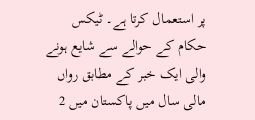پر استعمال کرتا ہے۔ ٹیکس حکام کے حوالے سے شایع ہونے والی ایک خبر کے مطابق رواں مالی سال میں پاکستان میں 2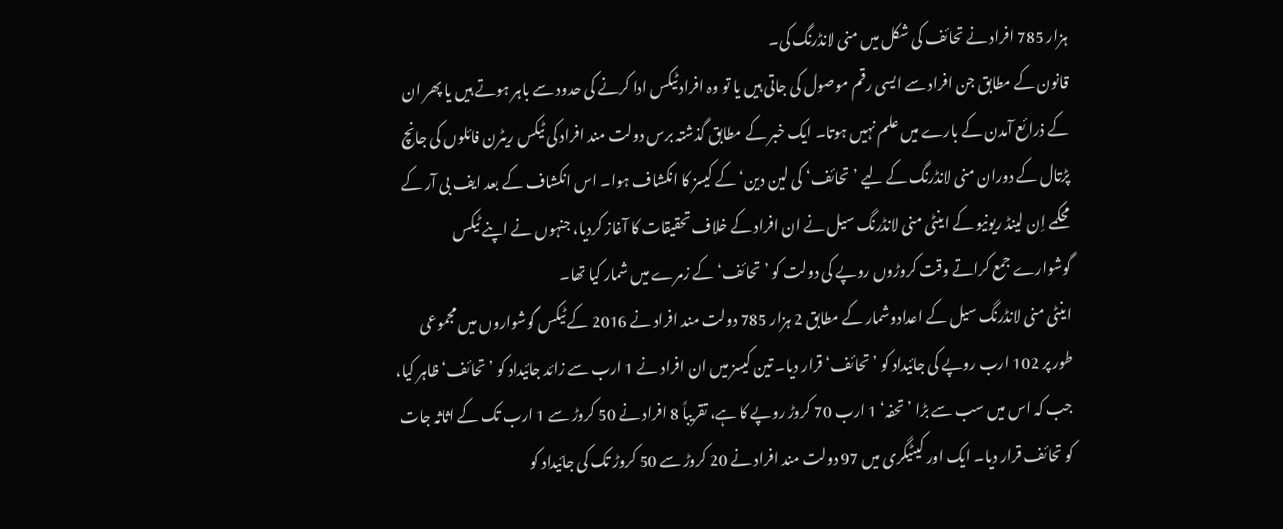ہزار 785 افراد نے تحائف کی شکل میں منی لانڈرنگ کی۔
قانون کے مطابق جن افراد سے ایسی رقم موصول کی جاتی ہیں یا تو وہ افراد ٹیکس ادا کرنے کی حدود سے باہر ہوتے ہیں یا پھر ان کے ذرائع آمدن کے بارے میں علم نہیں ہوتا۔ ایک خبر کے مطابق گذشتہ برس دولت مند افراد کی ٹیکس ریٹرن فائلوں کی جانچ پڑتال کے دوران منی لانڈرنگ کے لیے ’تحائف‘ کی لین دین‘ کے کیسز کا انکشاف ہوا۔ اس انکشاف کے بعد ایف بی آر کے محکمے اِن لینڈ ریونیو کے اینٹی منی لانڈرنگ سیل نے ان افراد کے خلاف تحقیقات کا آغاز کردیا، جنہوں نے اپنے ٹیکس گوشوارے جمع کراتے وقت کروڑوں روپے کی دولت کو ’تحائف‘ کے زمرے میں شمار کیا تھا۔
اینٹی منی لانڈرنگ سیل کے اعدادوشمار کے مطابق 2 ہزار 785 دولت مند افراد نے 2016 کے ٹیکس گوشواروں میں مجموعی طور پر 102 ارب روپے کی جائیداد کو ’تحائف‘ قرار دیا۔ تین کیسز میں ان افراد نے 1 ارب سے زائد جائیداد کو ’تحائف‘ ظاہر کیا، جب کہ اس میں سب سے بڑا ’تحفہ‘ 1 ارب 70 کروڑ روپے کا ہے، تقریباً 8 افراد نے 50 کروڑ سے 1 ارب تک کے اثاثہ جات کو تحائف قرار دیا۔ ایک اور کیٹیگری میں 97 دولت مند افراد نے 20 کروڑ سے 50 کروڑ تک کی جائیداد کو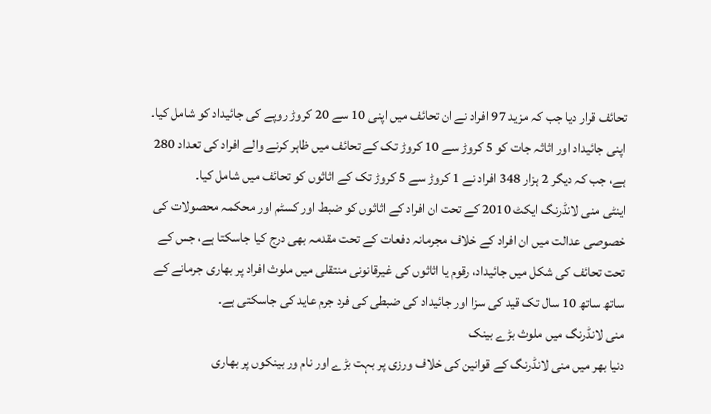تحائف قرار دیا جب کہ مزید 97 افراد نے ان تحائف میں اپنی 10 سے 20 کروڑ روپے کی جائیداد کو شامل کیا۔ اپنی جائیداد اور اثاثہ جات کو 5 کروڑ سے 10 کروڑ تک کے تحائف میں ظاہر کرنے والے افراد کی تعداد 280 ہے، جب کہ دیگر 2 ہزار 348 افراد نے 1 کروڑ سے 5 کروڑ تک کے اثاثوں کو تحائف میں شامل کیا۔
اینٹی منی لانڈرنگ ایکٹ 2010 کے تحت ان افراد کے اثاثوں کو ضبط اور کسٹم اور محکمہ محصولات کی خصوصی عدالت میں ان افراد کے خلاف مجرمانہ دفعات کے تحت مقدمہ بھی درج کیا جاسکتا ہے، جس کے تحت تحائف کی شکل میں جائیداد، رقوم یا اثاثوں کی غیرقانونی منتقلی میں ملوث افراد پر بھاری جرمانے کے ساتھ ساتھ 10 سال تک قید کی سزا اور جائیداد کی ضبطی کی فرد جرم عاید کی جاسکتی ہے۔
منی لانڈرنگ میں ملوث بڑے بینک
دنیا بھر میں منی لانڈرنگ کے قوانین کی خلاف ورزی پر بہت بڑے اور نام ور بینکوں پر بھاری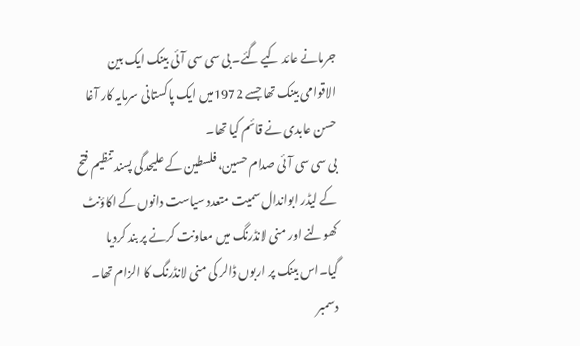جرمانے عائد کیے گئے۔ بی سی سی آئی بینک ایک بین الاقوامی بینک تھا جسے 1972میں ایک پاکستانی سرمایہ کار آغا حسن عابدی نے قائم کیا تھا۔
بی سی سی آئی صدام حسین، فلسطین کے علیحدگی پسند تنظیم فتح کے لیڈر ابواندال سمیت متعدد سیاست دانوں کے اکاؤنٹ کھولنے اور منی لانڈرنگ میں معاونت کرنے پر بند کردیا گیا۔اس بینک پر اربوں ڈالر کی منی لانڈرنگ کا الزام تھا۔ دسمبر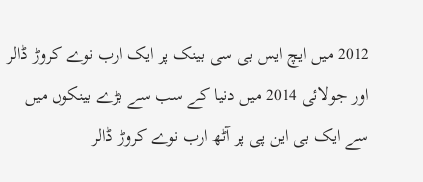2012 میں ایچ ایس بی سی بینک پر ایک ارب نوے کروڑ ڈالر اور جولائی 2014 میں دنیا کے سب سے بڑے بینکوں میں سے ایک بی این پی پر آٹھ ارب نوے کروڑ ڈالر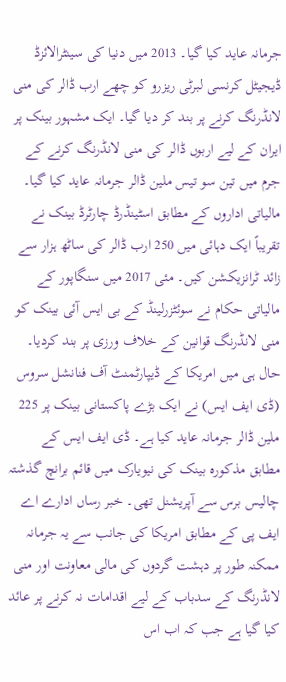جرمانہ عاید کیا گیا۔ 2013 میں دنیا کی سینٹرالائزڈ ڈیجیٹل کرنسی لبرٹی ریزرو کو چھے ارب ڈالر کی منی لانڈرنگ کرنے پر بند کر دیا گیا۔ ایک مشہور بینک پر ایران کے لیے اربوں ڈالر کی منی لانڈرنگ کرنے کے جرم میں تین سو تیس ملین ڈالر جرمانہ عاید کیا گیا۔
مالیاتی اداروں کے مطابق اسٹینڈرڈ چارٹرڈ بینک نے تقریباً ایک دہائی میں 250 ارب ڈالر کی ساٹھ ہزار سے زائد ٹرانزیکشن کیں۔ مئی 2017 میں سنگاپور کے مالیاتی حکام نے سوئٹزرلینڈ کے بی ایس آئی بینک کو منی لانڈرنگ قوانین کے خلاف ورزی پر بند کردیا۔ حال ہی میں امریکا کے ڈیپارٹمنٹ آف فنانشل سروس (ڈی ایف ایس) نے ایک بڑے پاکستانی بینک پر 225 ملین ڈالر جرمانہ عاید کیا ہے۔ ڈی ایف ایس کے مطابق مذکورہ بینک کی نیویارک میں قائم برانچ گذشتہ چالیس برس سے آپریشنل تھی۔ خبر رساں ادارے اے ایف پی کے مطابق امریکا کی جانب سے یہ جرمانہ ممکنہ طور پر دہشت گردوں کی مالی معاونت اور منی لانڈرنگ کے سدباب کے لیے اقدامات نہ کرنے پر عائد کیا گیا ہے جب کہ اب اس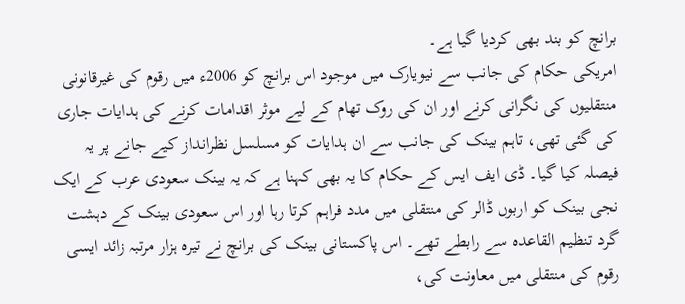برانچ کو بند بھی کردیا گیا ہے۔
امریکی حکام کی جانب سے نیویارک میں موجود اس برانچ کو 2006ء میں رقوم کی غیرقانونی منتقلیوں کی نگرانی کرنے اور ان کی روک تھام کے لیے موثر اقدامات کرنے کی ہدایات جاری کی گئی تھی، تاہم بینک کی جانب سے ان ہدایات کو مسلسل نظرانداز کیے جانے پر یہ فیصلہ کیا گیا۔ ڈی ایف ایس کے حکام کا یہ بھی کہنا ہے کہ یہ بینک سعودی عرب کے ایک نجی بینک کو اربوں ڈالر کی منتقلی میں مدد فراہم کرتا رہا اور اس سعودی بینک کے دہشت گرد تنظیم القاعدہ سے رابطے تھے۔ اس پاکستانی بینک کی برانچ نے تیرہ ہزار مرتبہ زائد ایسی رقوم کی منتقلی میں معاونت کی،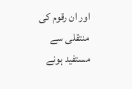اور ان رقوم کی منتقلی سے مستفید ہونے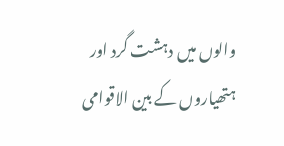والوں میں دہشت گرد اور ہتھیاروں کے بین الاقوامی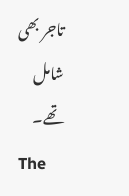تاجر بھی شامل تھے۔
The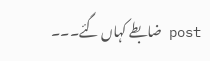post ضابطے کہاں گئے۔۔۔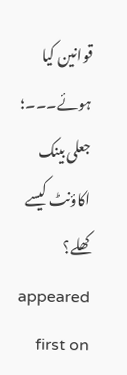قوانین کیا ہوئے۔۔۔؛ جعلی بینک اکاؤنٹ کیسے کھلے؟ appeared first on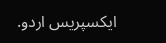ایکسپریس اردو.